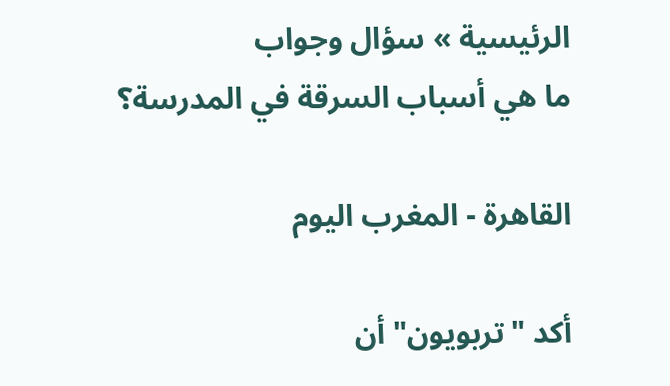الرئيسية » سؤال وجواب
ما هي أسباب السرقة في المدرسة؟

القاهرة - المغرب اليوم

أكد "تربويون" أن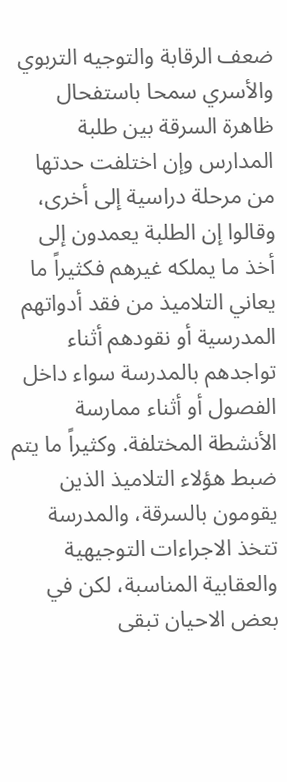ضعف الرقابة والتوجيه التربوي والأسري سمحا باستفحال ظاهرة السرقة بين طلبة المدارس وإن اختلفت حدتها من مرحلة دراسية إلى أخرى، وقالوا إن الطلبة يعمدون إلى أخذ ما يملكه غيرهم فكثيراً ما يعاني التلاميذ من فقد أدواتهم المدرسية أو نقودهم أثناء تواجدهم بالمدرسة سواء داخل الفصول أو أثناء ممارسة الأنشطة المختلفة. وكثيراً ما يتم ضبط هؤلاء التلاميذ الذين يقومون بالسرقة، والمدرسة تتخذ الاجراءات التوجيهية والعقابية المناسبة، لكن في بعض الاحيان تبقى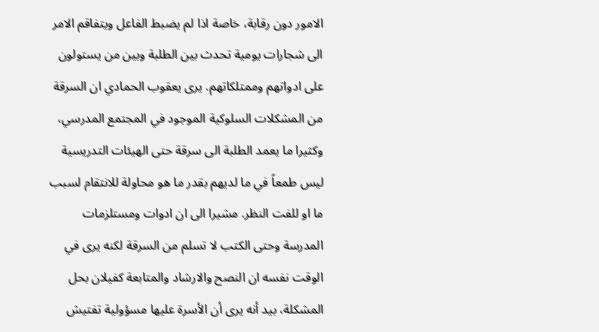الامور دون رقابة، خاصة اذا لم يضبط الفاعل ويتفاقم الامر الى شجارات يومية تحدث بين الطلبة وبين من يستولون على ادواتهم وممتلكاتهم. يرى يعقوب الحمادي ان السرقة من المشكلات السلوكية الموجود في المجتمع المدرسي، وكثيرا ما يعمد الطلبة الى سرقة حتى الهيئات التدريسية ليس طمعاً في ما لديهم بقدر ما هو محاولة للانتقام لسبب ما او للفت النظر. مشيرا الى ان ادوات ومستلزمات المدرسة وحتى الكتب لا تسلم من السرقة لكنه يرى في الوقت نفسه ان النصح والارشاد والمتابعة كفيلان بحل المشكلة، بيد أنه يرى أن الأسرة عليها مسؤولية تفتيش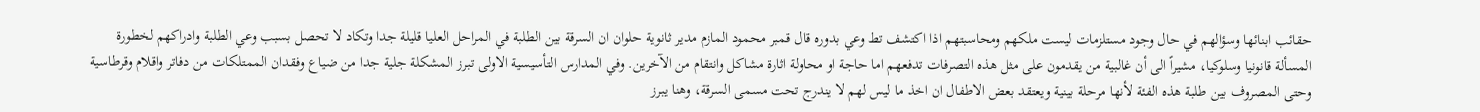حقائب ابنائها وسؤالهم في حال وجود مستلزمات ليست ملكهم ومحاسبتهم اذا اكتشف تط وعي بدوره قال قمبر محمود المازم مدير ثانوية حلوان ان السرقة بين الطلبة في المراحل العليا قليلة جدا وتكاد لا تحصل بسبب وعي الطلبة وادراكهم لخطورة المسألة قانونيا وسلوكيا، مشيراً الى أن غالبية من يقدمون على مثل هذه التصرفات تدفعهم اما حاجة او محاولة اثارة مشاكل وانتقام من الآخرين. وفي المدارس التأسيسية الاولى تبرز المشكلة جلية جدا من ضياع وفقدان الممتلكات من دفاتر واقلام وقرطاسية وحتى المصروف بين طلبة هذه الفئة لأنها مرحلة بينية ويعتقد بعض الاطفال ان اخذ ما ليس لهم لا يندرج تحت مسمى السرقة، وهنا يبرز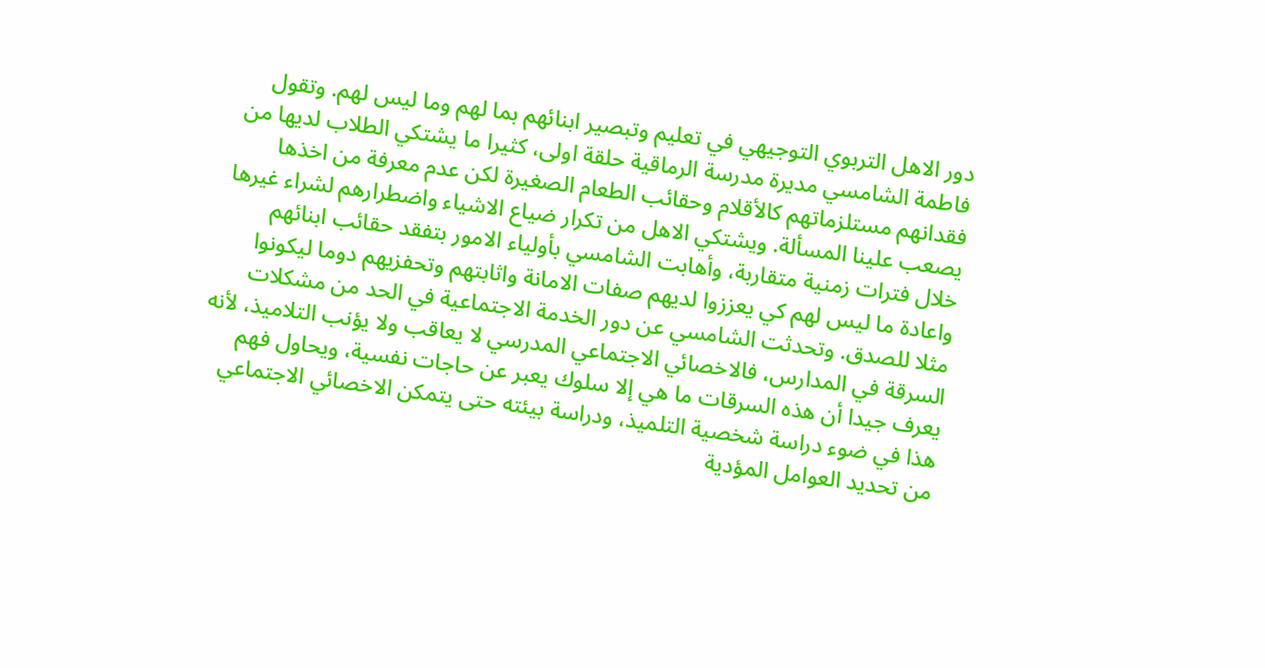دور الاهل التربوي التوجيهي في تعليم وتبصير ابنائهم بما لهم وما ليس لهم. وتقول فاطمة الشامسي مديرة مدرسة الرماقية حلقة اولى، كثيرا ما يشتكي الطلاب لديها من فقدانهم مستلزماتهم كالأقلام وحقائب الطعام الصغيرة لكن عدم معرفة من اخذها يصعب علينا المسألة. ويشتكي الاهل من تكرار ضياع الاشياء واضطرارهم لشراء غيرها خلال فترات زمنية متقاربة، وأهابت الشامسي بأولياء الامور بتفقد حقائب ابنائهم واعادة ما ليس لهم كي يعززوا لديهم صفات الامانة واثابتهم وتحفزيهم دوما ليكونوا مثلا للصدق. وتحدثت الشامسي عن دور الخدمة الاجتماعية في الحد من مشكلات السرقة في المدارس، فالاخصائي الاجتماعي المدرسي لا يعاقب ولا يؤنب التلاميذ، لأنه يعرف جيدا أن هذه السرقات ما هي إلا سلوك يعبر عن حاجات نفسية، ويحاول فهم هذا في ضوء دراسة شخصية التلميذ، ودراسة بيئته حتى يتمكن الاخصائي الاجتماعي من تحديد العوامل المؤدية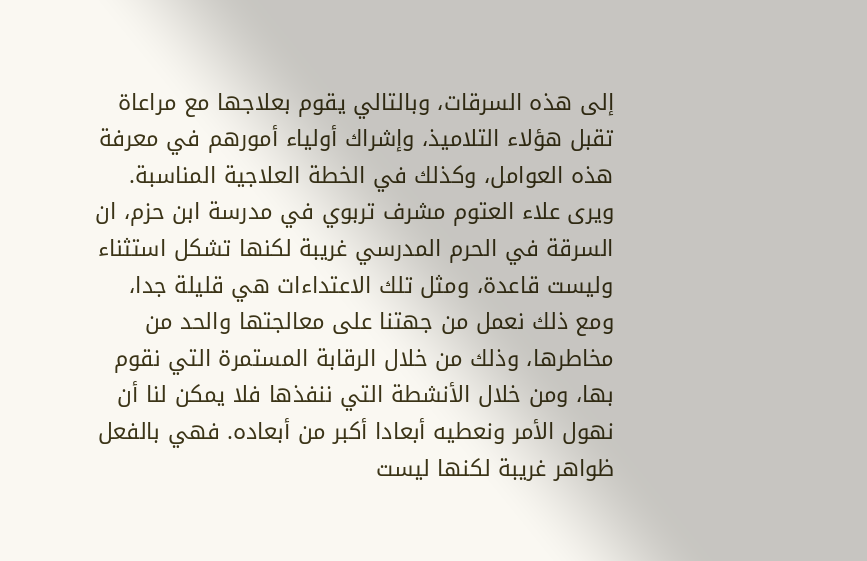إلى هذه السرقات، وبالتالي يقوم بعلاجها مع مراعاة تقبل هؤلاء التلاميذ، وإشراك أولياء أمورهم في معرفة هذه العوامل، وكذلك في الخطة العلاجية المناسبة. ويرى علاء العتوم مشرف تربوي في مدرسة ابن حزم، ان السرقة في الحرم المدرسي غريبة لكنها تشكل استثناء وليست قاعدة، ومثل تلك الاعتداءات هي قليلة جدا، ومع ذلك نعمل من جهتنا على معالجتها والحد من مخاطرها، وذلك من خلال الرقابة المستمرة التي نقوم بها، ومن خلال الأنشطة التي ننفذها فلا يمكن لنا أن نهول الأمر ونعطيه أبعادا أكبر من أبعاده. فهي بالفعل ظواهر غريبة لكنها ليست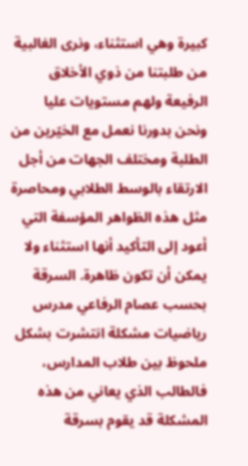كبيرة وهي استثناء، ونرى الغالبية من طلبتنا من ذوي الأخلاق الرفيعة ولهم مستويات عليا ونحن بدورنا نعمل مع الخيّرين من الطلبة ومختلف الجهات من أجل الارتقاء بالوسط الطلابي ومحاصرة مثل هذه الظواهر المؤسفة التي أعود إلى التأكيد أنها استثناء ولا يمكن أن تكون ظاهرة. السرقة بحسب عصام الرفاعي مدرس رياضيات مشكلة انتشرت بشكل ملحوظ بين طلاب المدارس، فالطالب الذي يعاني من هذه المشكلة قد يقوم بسرقة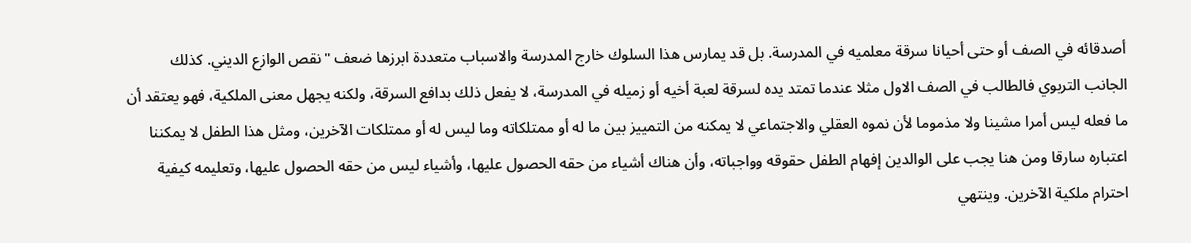أصدقائه في الصف أو حتى أحيانا سرقة معلميه في المدرسة. بل قد يمارس هذا السلوك خارج المدرسة والاسباب متعددة ابرزها ضعف "نقص الوازع الديني. كذلك الجانب التربوي فالطالب في الصف الاول مثلا عندما تمتد يده لسرقة لعبة أخيه أو زميله في المدرسة، لا يفعل ذلك بدافع السرقة، ولكنه يجهل معنى الملكية، فهو يعتقد أن ما فعله ليس أمرا مشينا ولا مذموما لأن نموه العقلي والاجتماعي لا يمكنه من التمييز بين ما له أو ممتلكاته وما ليس له أو ممتلكات الآخرين، ومثل هذا الطفل لا يمكننا اعتباره سارقا ومن هنا يجب على الوالدين إفهام الطفل حقوقه وواجباته، وأن هناك أشياء من حقه الحصول عليها، وأشياء ليس من حقه الحصول عليها، وتعليمه كيفية احترام ملكية الآخرين. وينتهي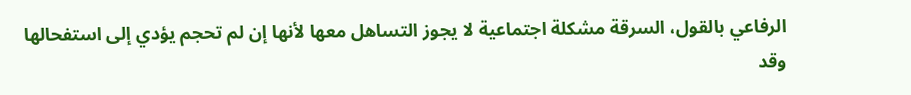الرفاعي بالقول، السرقة مشكلة اجتماعية لا يجوز التساهل معها لأنها إن لم تحجم يؤدي إلى استفحالها وقد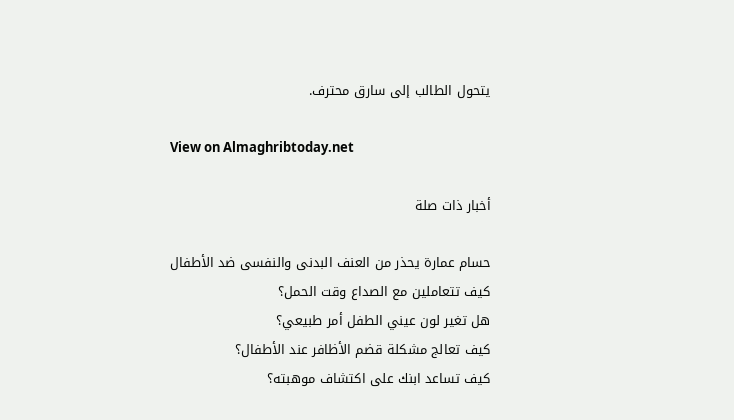يتحول الطالب إلى سارق محترف.

View on Almaghribtoday.net

أخبار ذات صلة

حسام عمارة يحذر من العنف البدنى والنفسى ضد الأطفال
كيف تتعاملين مع الصداع وقت الحمل؟
هل تغير لون عيني الطفل أمر طبيعي؟
كيف تعالج مشكلة قضم الأظافر عند الأطفال؟
كيف تساعد ابنك على اكتشاف موهبته؟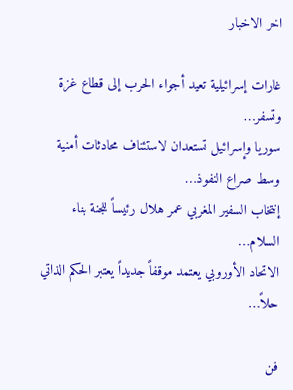اخر الاخبار

غارات إسرائيلية تعيد أجواء الحرب إلى قطاع غزة وتسفر…
سوريا وإسرائيل تستعدان لاستئناف محادثات أمنية وسط صراع النفوذ…
إنتخاب السفير المغربي عمر هلال رئيساً للجنة بناء السلام…
الاتحاد الأوروبي يعتمد موقفاً جديداً يعتبر الحكم الذاتي حلاً…

فن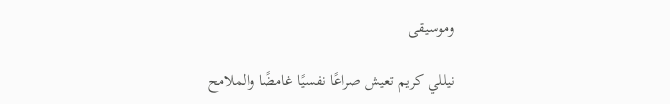وموسيقى

نيللي كريم تعيش صراعًا نفسيًا غامضًا والملامح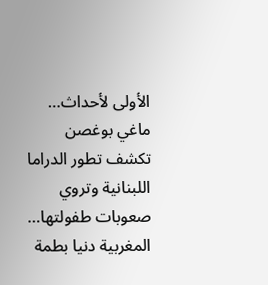الأولى لأحداث…
ماغي بوغصن تكشف تطور الدراما اللبنانية وتروي صعوبات طفولتها…
المغربية دنيا بطمة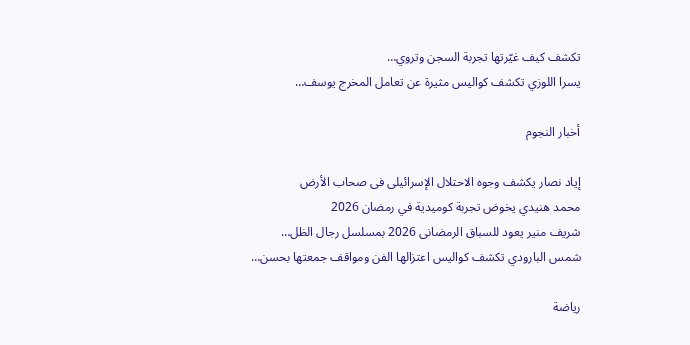تكشف كيف غيّرتها تجربة السجن وتروي…
يسرا اللوزي تكشف كواليس مثيرة عن تعامل المخرج يوسف…

أخبار النجوم

إياد نصار يكشف وجوه الاحتلال الإسرائيلى فى صحاب الأرض
محمد هنيدي يخوض تجربة كوميدية في رمضان 2026
شريف منير يعود للسباق الرمضانى 2026 بمسلسل رجال الظل…
شمس البارودي تكشف كواليس اعتزالها الفن ومواقف جمعتها بحسن…

رياضة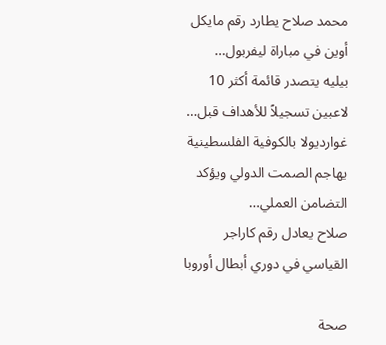محمد صلاح يطارد رقم مايكل أوين في مباراة ليفربول…
بيليه يتصدر قائمة أكثر 10 لاعبين تسجيلاً للأهداف قبل…
غوارديولا بالكوفية الفلسطينية يهاجم الصمت الدولي ويؤكد التضامن العملي…
صلاح يعادل رقم كاراجر القياسي في دوري أبطال أوروبا

صحة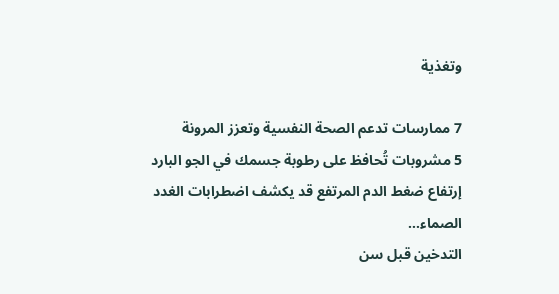وتغذية

7 ممارسات تدعم الصحة النفسية وتعزز المرونة
5 مشروبات تُحافظ على رطوبة جسمك في الجو البارد
إرتفاع ضغط الدم المرتفع قد يكشف اضطرابات الغدد الصماء…
التدخين قبل سن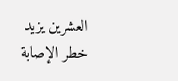العشرين يزيد خطر الإصابة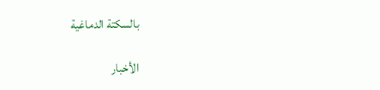بالسكتة الدماغية

الأخبار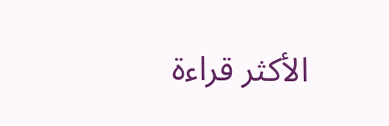الأكثر قراءة